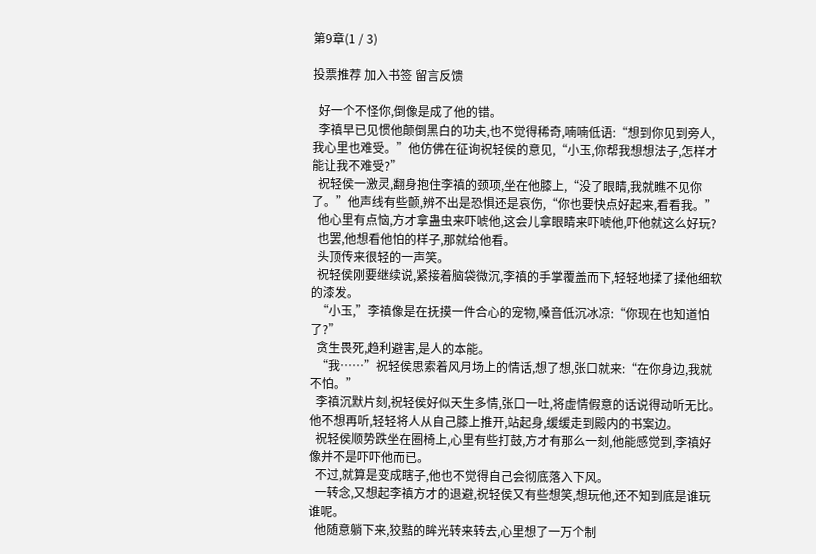第9章(1 / 3)

投票推荐 加入书签 留言反馈

  好一个不怪你,倒像是成了他的错。
  李禛早已见惯他颠倒黑白的功夫,也不觉得稀奇,喃喃低语:“想到你见到旁人,我心里也难受。”他仿佛在征询祝轻侯的意见,“小玉,你帮我想想法子,怎样才能让我不难受?”
  祝轻侯一激灵,翻身抱住李禛的颈项,坐在他膝上,“没了眼睛,我就瞧不见你了。”他声线有些颤,辨不出是恐惧还是哀伤,“你也要快点好起来,看看我。”
  他心里有点恼,方才拿蛊虫来吓唬他,这会儿拿眼睛来吓唬他,吓他就这么好玩?
  也罢,他想看他怕的样子,那就给他看。
  头顶传来很轻的一声笑。
  祝轻侯刚要继续说,紧接着脑袋微沉,李禛的手掌覆盖而下,轻轻地揉了揉他细软的漆发。
  “小玉,”李禛像是在抚摸一件合心的宠物,嗓音低沉冰凉:“你现在也知道怕了?”
  贪生畏死,趋利避害,是人的本能。
  “我……”祝轻侯思索着风月场上的情话,想了想,张口就来:“在你身边,我就不怕。”
  李禛沉默片刻,祝轻侯好似天生多情,张口一吐,将虚情假意的话说得动听无比。他不想再听,轻轻将人从自己膝上推开,站起身,缓缓走到殿内的书案边。
  祝轻侯顺势跌坐在圈椅上,心里有些打鼓,方才有那么一刻,他能感觉到,李禛好像并不是吓吓他而已。
  不过,就算是变成瞎子,他也不觉得自己会彻底落入下风。
  一转念,又想起李禛方才的退避,祝轻侯又有些想笑,想玩他,还不知到底是谁玩谁呢。
  他随意躺下来,狡黠的眸光转来转去,心里想了一万个制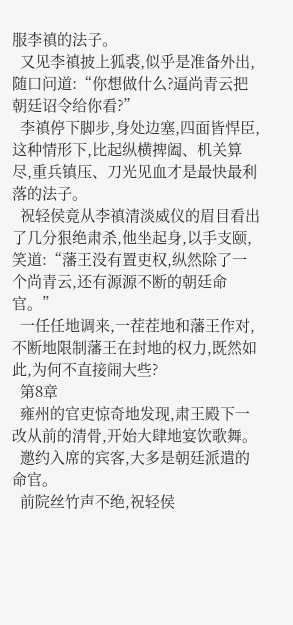服李禛的法子。
  又见李禛披上狐裘,似乎是准备外出,随口问道:“你想做什么?逼尚青云把朝廷诏令给你看?”
  李禛停下脚步,身处边塞,四面皆悍臣,这种情形下,比起纵横捭阖、机关算尽,重兵镇压、刀光见血才是最快最利落的法子。
  祝轻侯竟从李禛清淡威仪的眉目看出了几分狠绝肃杀,他坐起身,以手支颐,笑道:“藩王没有置吏权,纵然除了一个尚青云,还有源源不断的朝廷命官。”
  一任任地调来,一茬茬地和藩王作对,不断地限制藩王在封地的权力,既然如此,为何不直接闹大些?
  第8章
  雍州的官吏惊奇地发现,肃王殿下一改从前的清骨,开始大肆地宴饮歌舞。
  邀约入席的宾客,大多是朝廷派遣的命官。
  前院丝竹声不绝,祝轻侯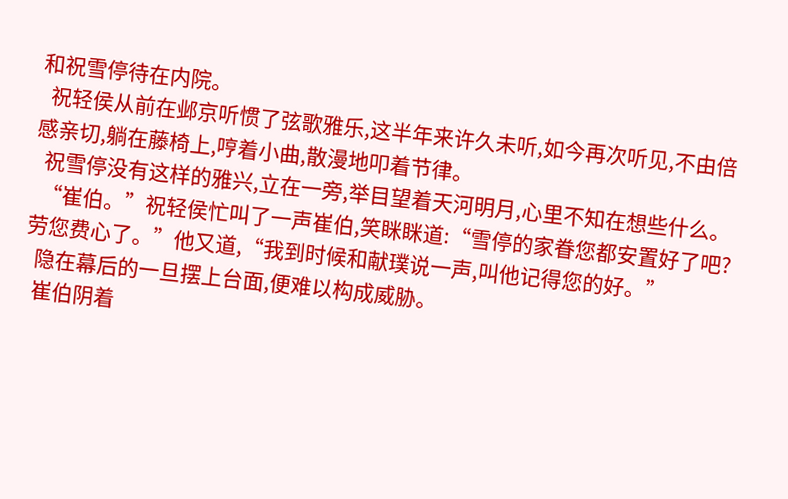和祝雪停待在内院。
  祝轻侯从前在邺京听惯了弦歌雅乐,这半年来许久未听,如今再次听见,不由倍感亲切,躺在藤椅上,哼着小曲,散漫地叩着节律。
  祝雪停没有这样的雅兴,立在一旁,举目望着天河明月,心里不知在想些什么。
  “崔伯。”祝轻侯忙叫了一声崔伯,笑眯眯道:“雪停的家眷您都安置好了吧?劳您费心了。”他又道,“我到时候和献璞说一声,叫他记得您的好。”
  隐在幕后的一旦摆上台面,便难以构成威胁。
  崔伯阴着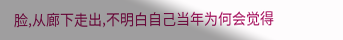脸,从廊下走出,不明白自己当年为何会觉得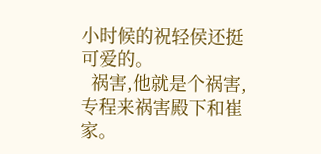小时候的祝轻侯还挺可爱的。
  祸害,他就是个祸害,专程来祸害殿下和崔家。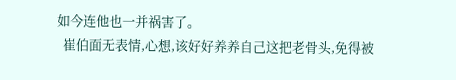如今连他也一并祸害了。
  崔伯面无表情,心想,该好好养养自己这把老骨头,免得被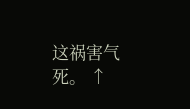这祸害气死。 ↑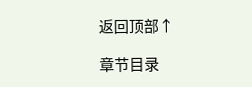返回顶部↑

章节目录